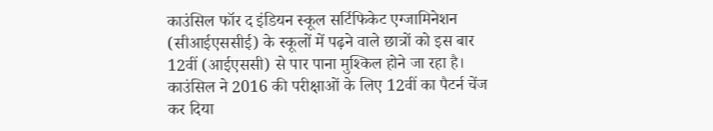काउंसिल फॉर द इंडियन स्कूल सर्टिफिकेट एग्जामिनेशन (सीआईएससीई) के स्कूलों में पढ़ने वाले छात्रों को इस बार 12वीं (आईएससी) से पार पाना मुश्किल होने जा रहा है।
काउंसिल ने 2016 की परीक्षाओं के लिए 12वीं का पैटर्न चेंज कर दिया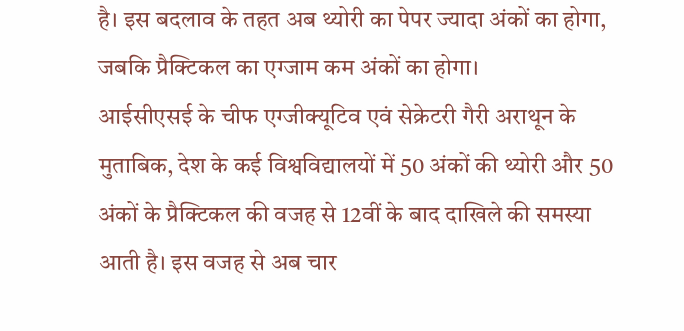है। इस बदलाव के तहत अब थ्योरी का पेपर ज्यादा अंकों का होगा, जबकि प्रैक्टिकल का एग्जाम कम अंकों का होगा।
आईसीएसई के चीफ एग्जीक्यूटिव एवं सेक्रेटरी गैरी अराथून के मुताबिक, देश के कई विश्वविद्यालयों में 50 अंकों की थ्योरी और 50 अंकों के प्रैक्टिकल की वजह से 12वीं के बाद दाखिले की समस्या आती है। इस वजह से अब चार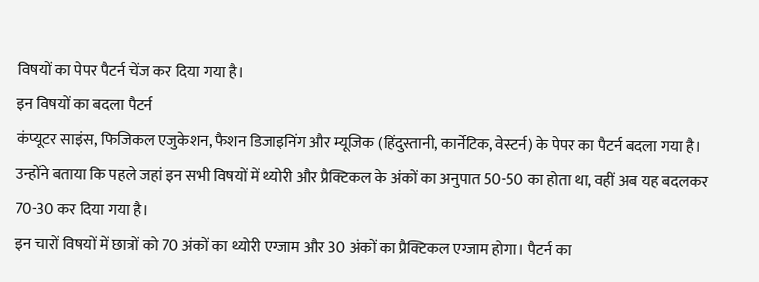विषयों का पेपर पैटर्न चेंज कर दिया गया है।
इन विषयों का बदला पैटर्न
कंप्यूटर साइंस, फिजिकल एजुकेशन, फैशन डिजाइनिंग और म्यूजिक (हिंदुस्तानी, कार्नेटिक, वेस्टर्न) के पेपर का पैटर्न बदला गया है। उन्होंने बताया कि पहले जहां इन सभी विषयों में थ्योरी और प्रैक्टिकल के अंकों का अनुपात 50-50 का होता था, वहीं अब यह बदलकर 70-30 कर दिया गया है।
इन चारों विषयों में छात्रों को 70 अंकों का थ्योरी एग्जाम और 30 अंकों का प्रैक्टिकल एग्जाम होगा। पैटर्न का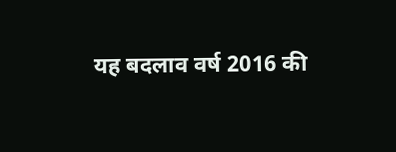यह बदलाव वर्ष 2016 की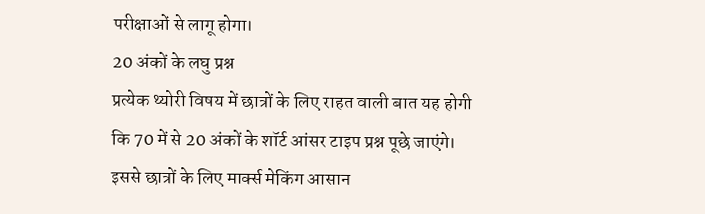परीक्षाओं से लागू होगा।
20 अंकों के लघु प्रश्न
प्रत्येक थ्योरी विषय में छात्रों के लिए राहत वाली बात यह होगी कि 70 में से 20 अंकों के शॉर्ट आंसर टाइप प्रश्न पूछे जाएंगे। इससे छात्रों के लिए मार्क्स मेकिंग आसान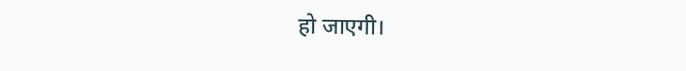हो जाएगी।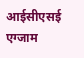आईसीएसई एग्जाम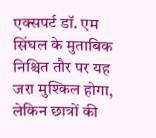एक्सपर्ट डॉ. एम सिंघल के मुताबिक निश्चित तौर पर यह जरा मुश्किल होगा, लेकिन छात्रों की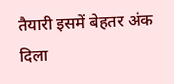तैयारी इसमें बेहतर अंक दिला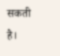सकती है।